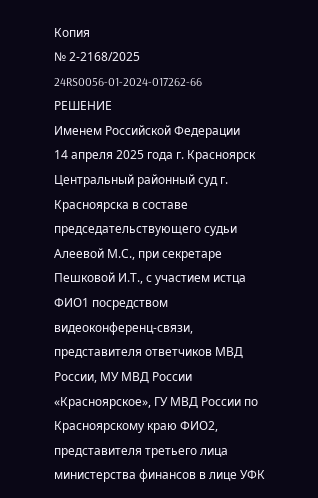Копия
№ 2-2168/2025
24RS0056-01-2024-017262-66
РЕШЕНИЕ
Именем Российской Федерации
14 апреля 2025 года г. Красноярск
Центральный районный суд г. Красноярска в составе председательствующего судьи Алеевой М.С., при секретаре Пешковой И.Т., с участием истца ФИО1 посредством видеоконференц-связи, представителя ответчиков МВД России, МУ МВД России «Красноярское», ГУ МВД России по Красноярскому краю ФИО2, представителя третьего лица министерства финансов в лице УФК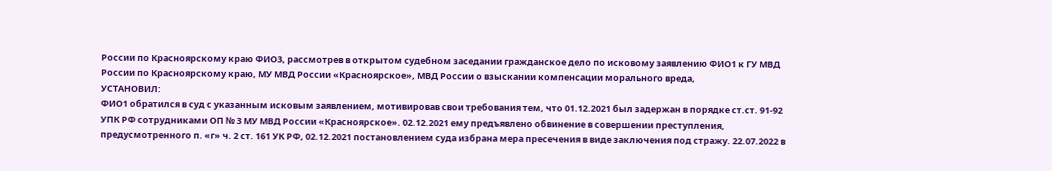России по Красноярскому краю ФИО3, рассмотрев в открытом судебном заседании гражданское дело по исковому заявлению ФИО1 к ГУ МВД России по Красноярскому краю, МУ МВД России «Красноярское», МВД России о взыскании компенсации морального вреда,
УСТАНОВИЛ:
ФИО1 обратился в суд с указанным исковым заявлением, мотивировав свои требования тем, что 01.12.2021 был задержан в порядке ст.ст. 91-92 УПК РФ сотрудниками ОП № 3 МУ МВД России «Красноярское». 02.12.2021 ему предъявлено обвинение в совершении преступления, предусмотренного п. «г» ч. 2 ст. 161 УК РФ, 02.12.2021 постановлением суда избрана мера пресечения в виде заключения под стражу. 22.07.2022 в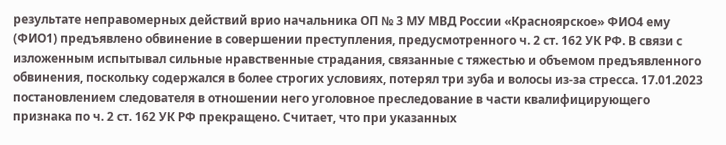результате неправомерных действий врио начальника ОП № 3 МУ МВД России «Красноярское» ФИО4 ему (ФИО1) предъявлено обвинение в совершении преступления, предусмотренного ч. 2 ст. 162 УК РФ. В связи с изложенным испытывал сильные нравственные страдания, связанные с тяжестью и объемом предъявленного обвинения, поскольку содержался в более строгих условиях, потерял три зуба и волосы из-за стресса. 17.01.2023 постановлением следователя в отношении него уголовное преследование в части квалифицирующего признака по ч. 2 ст. 162 УК РФ прекращено. Считает, что при указанных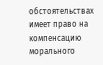обстоятельствах имеет право на компенсацию морального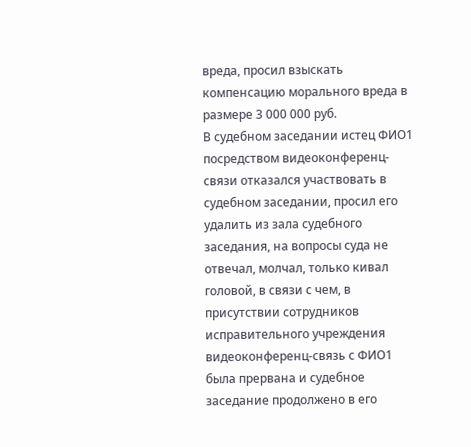вреда, просил взыскать компенсацию морального вреда в размере 3 000 000 руб.
В судебном заседании истец ФИО1 посредством видеоконференц-связи отказался участвовать в судебном заседании, просил его удалить из зала судебного заседания, на вопросы суда не отвечал, молчал, только кивал головой, в связи с чем, в присутствии сотрудников исправительного учреждения видеоконференц-связь с ФИО1 была прервана и судебное заседание продолжено в его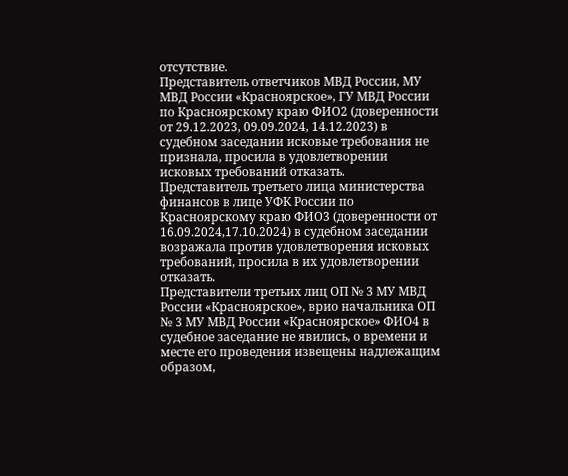отсутствие.
Представитель ответчиков МВД России, МУ МВД России «Красноярское», ГУ МВД России по Красноярскому краю ФИО2 (доверенности от 29.12.2023, 09.09.2024, 14.12.2023) в судебном заседании исковые требования не признала, просила в удовлетворении исковых требований отказать.
Представитель третьего лица министерства финансов в лице УФК России по Красноярскому краю ФИО3 (доверенности от 16.09.2024,17.10.2024) в судебном заседании возражала против удовлетворения исковых требований, просила в их удовлетворении отказать.
Представители третьих лиц ОП № 3 МУ МВД России «Красноярское», врио начальника ОП № 3 МУ МВД России «Красноярское» ФИО4 в судебное заседание не явились, о времени и месте его проведения извещены надлежащим образом,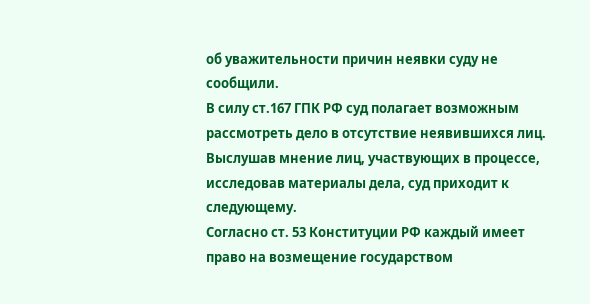об уважительности причин неявки суду не сообщили.
В силу ст.167 ГПК РФ суд полагает возможным рассмотреть дело в отсутствие неявившихся лиц.
Выслушав мнение лиц, участвующих в процессе, исследовав материалы дела, суд приходит к следующему.
Согласно ст. 53 Конституции РФ каждый имеет право на возмещение государством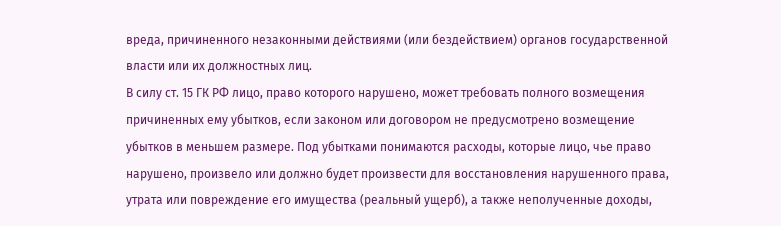вреда, причиненного незаконными действиями (или бездействием) органов государственной власти или их должностных лиц.
В силу ст. 15 ГК РФ лицо, право которого нарушено, может требовать полного возмещения причиненных ему убытков, если законом или договором не предусмотрено возмещение убытков в меньшем размере. Под убытками понимаются расходы, которые лицо, чье право нарушено, произвело или должно будет произвести для восстановления нарушенного права, утрата или повреждение его имущества (реальный ущерб), а также неполученные доходы,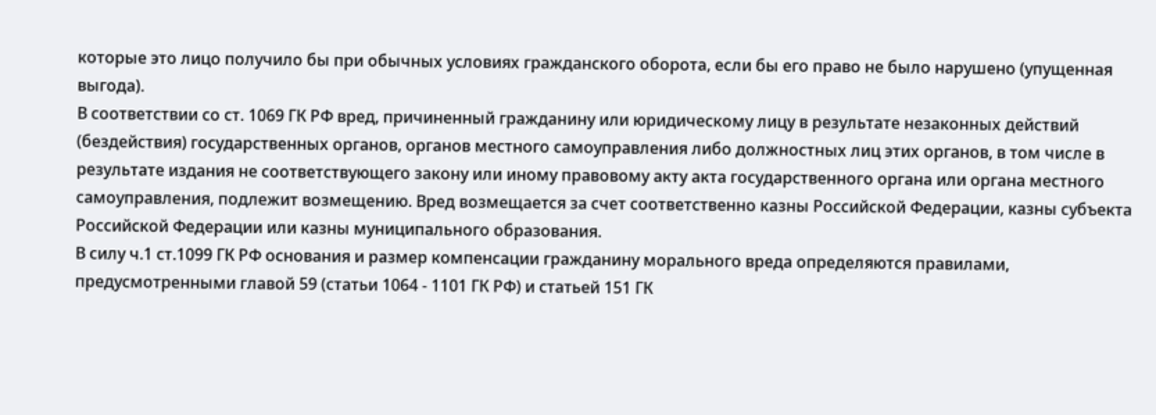которые это лицо получило бы при обычных условиях гражданского оборота, если бы его право не было нарушено (упущенная выгода).
В соответствии со ст. 1069 ГК РФ вред, причиненный гражданину или юридическому лицу в результате незаконных действий (бездействия) государственных органов, органов местного самоуправления либо должностных лиц этих органов, в том числе в результате издания не соответствующего закону или иному правовому акту акта государственного органа или органа местного самоуправления, подлежит возмещению. Вред возмещается за счет соответственно казны Российской Федерации, казны субъекта Российской Федерации или казны муниципального образования.
В силу ч.1 ст.1099 ГК РФ основания и размер компенсации гражданину морального вреда определяются правилами, предусмотренными главой 59 (статьи 1064 - 1101 ГК РФ) и статьей 151 ГК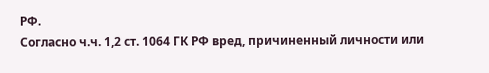РФ.
Согласно ч.ч. 1,2 ст. 1064 ГК РФ вред, причиненный личности или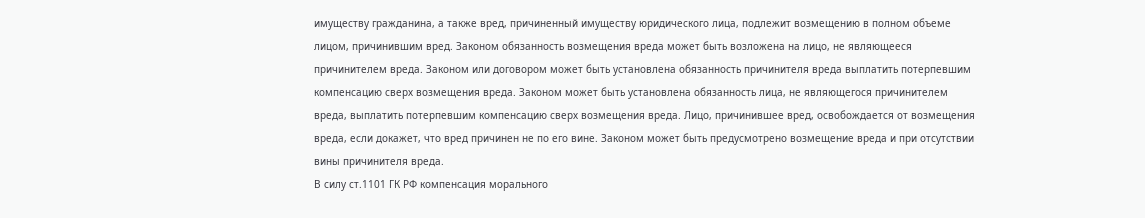имуществу гражданина, а также вред, причиненный имуществу юридического лица, подлежит возмещению в полном объеме лицом, причинившим вред. Законом обязанность возмещения вреда может быть возложена на лицо, не являющееся причинителем вреда. Законом или договором может быть установлена обязанность причинителя вреда выплатить потерпевшим компенсацию сверх возмещения вреда. Законом может быть установлена обязанность лица, не являющегося причинителем вреда, выплатить потерпевшим компенсацию сверх возмещения вреда. Лицо, причинившее вред, освобождается от возмещения вреда, если докажет, что вред причинен не по его вине. Законом может быть предусмотрено возмещение вреда и при отсутствии вины причинителя вреда.
В силу ст.1101 ГК РФ компенсация морального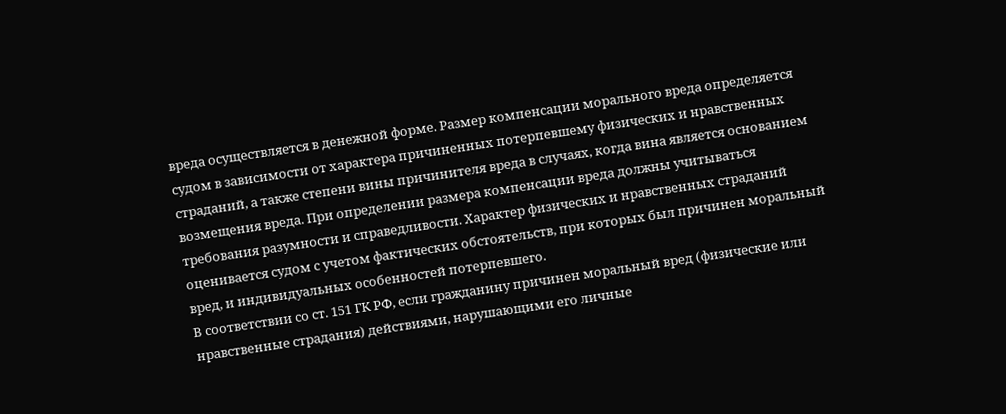вреда осуществляется в денежной форме. Размер компенсации морального вреда определяется судом в зависимости от характера причиненных потерпевшему физических и нравственных страданий, а также степени вины причинителя вреда в случаях, когда вина является основанием возмещения вреда. При определении размера компенсации вреда должны учитываться требования разумности и справедливости. Характер физических и нравственных страданий оценивается судом с учетом фактических обстоятельств, при которых был причинен моральный вред, и индивидуальных особенностей потерпевшего.
В соответствии со ст. 151 ГК РФ, если гражданину причинен моральный вред (физические или нравственные страдания) действиями, нарушающими его личные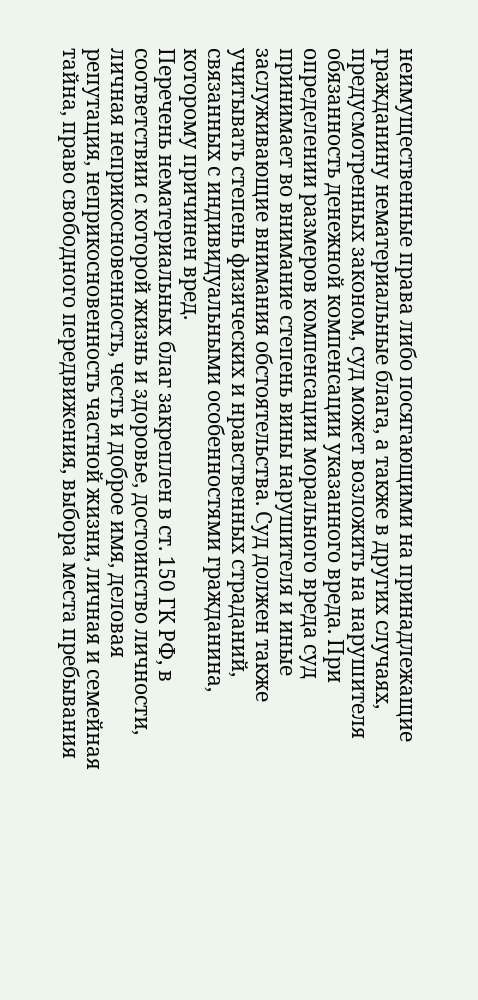неимущественные права либо посягающими на принадлежащие гражданину нематериальные блага, а также в других случаях, предусмотренных законом, суд может возложить на нарушителя обязанность денежной компенсации указанного вреда. При определении размеров компенсации морального вреда суд принимает во внимание степень вины нарушителя и иные заслуживающие внимания обстоятельства. Суд должен также учитывать степень физических и нравственных страданий, связанных с индивидуальными особенностями гражданина, которому причинен вред.
Перечень нематериальных благ закреплен в ст. 150 ГК РФ, в соответствии с которой жизнь и здоровье, достоинство личности, личная неприкосновенность, честь и доброе имя, деловая репутация, неприкосновенность частной жизни, личная и семейная тайна, право свободного передвижения, выбора места пребывания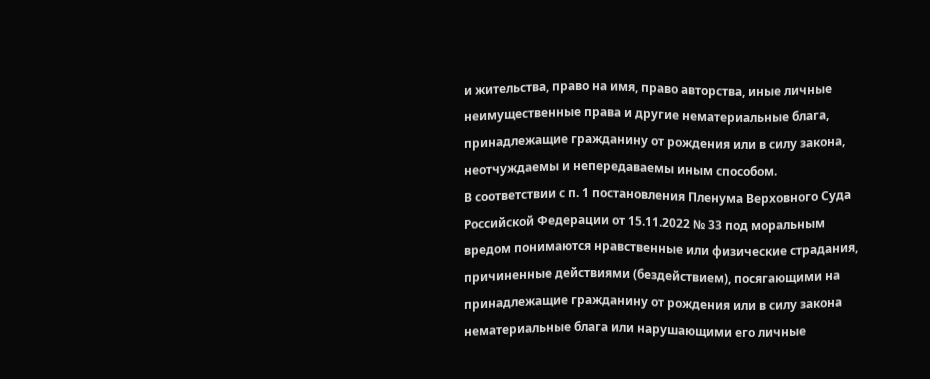и жительства, право на имя, право авторства, иные личные неимущественные права и другие нематериальные блага, принадлежащие гражданину от рождения или в силу закона, неотчуждаемы и непередаваемы иным способом.
В соответствии с п. 1 постановления Пленума Верховного Суда Российской Федерации от 15.11.2022 № 33 под моральным вредом понимаются нравственные или физические страдания, причиненные действиями (бездействием), посягающими на принадлежащие гражданину от рождения или в силу закона нематериальные блага или нарушающими его личные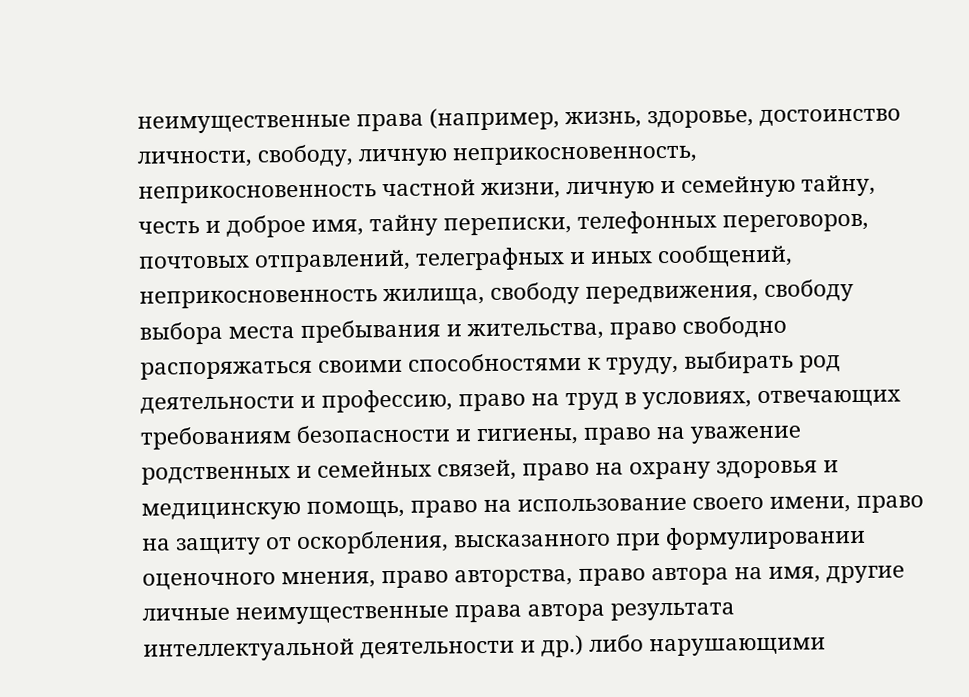неимущественные права (например, жизнь, здоровье, достоинство личности, свободу, личную неприкосновенность, неприкосновенность частной жизни, личную и семейную тайну, честь и доброе имя, тайну переписки, телефонных переговоров, почтовых отправлений, телеграфных и иных сообщений, неприкосновенность жилища, свободу передвижения, свободу выбора места пребывания и жительства, право свободно распоряжаться своими способностями к труду, выбирать род деятельности и профессию, право на труд в условиях, отвечающих требованиям безопасности и гигиены, право на уважение родственных и семейных связей, право на охрану здоровья и медицинскую помощь, право на использование своего имени, право на защиту от оскорбления, высказанного при формулировании оценочного мнения, право авторства, право автора на имя, другие личные неимущественные права автора результата интеллектуальной деятельности и др.) либо нарушающими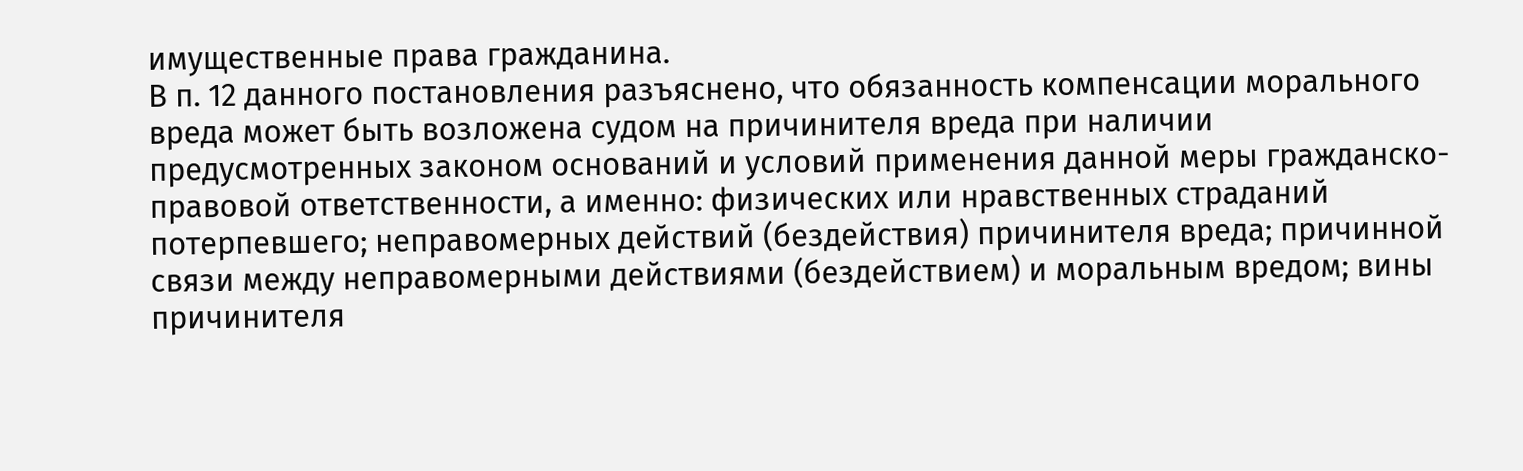имущественные права гражданина.
В п. 12 данного постановления разъяснено, что обязанность компенсации морального вреда может быть возложена судом на причинителя вреда при наличии предусмотренных законом оснований и условий применения данной меры гражданско-правовой ответственности, а именно: физических или нравственных страданий потерпевшего; неправомерных действий (бездействия) причинителя вреда; причинной связи между неправомерными действиями (бездействием) и моральным вредом; вины причинителя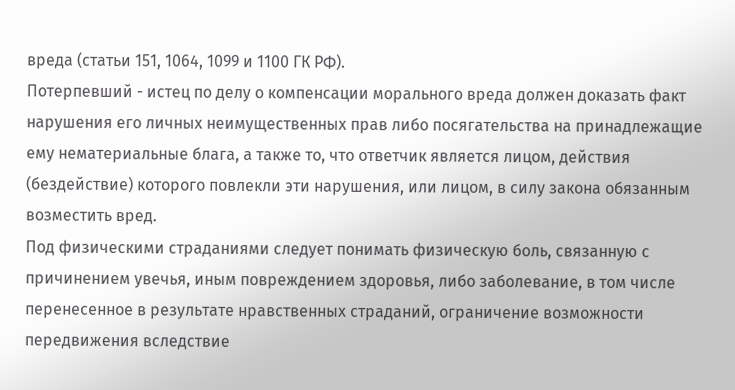вреда (статьи 151, 1064, 1099 и 1100 ГК РФ).
Потерпевший - истец по делу о компенсации морального вреда должен доказать факт нарушения его личных неимущественных прав либо посягательства на принадлежащие ему нематериальные блага, а также то, что ответчик является лицом, действия (бездействие) которого повлекли эти нарушения, или лицом, в силу закона обязанным возместить вред.
Под физическими страданиями следует понимать физическую боль, связанную с причинением увечья, иным повреждением здоровья, либо заболевание, в том числе перенесенное в результате нравственных страданий, ограничение возможности передвижения вследствие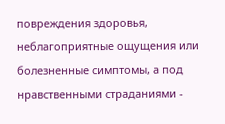повреждения здоровья, неблагоприятные ощущения или болезненные симптомы, а под нравственными страданиями -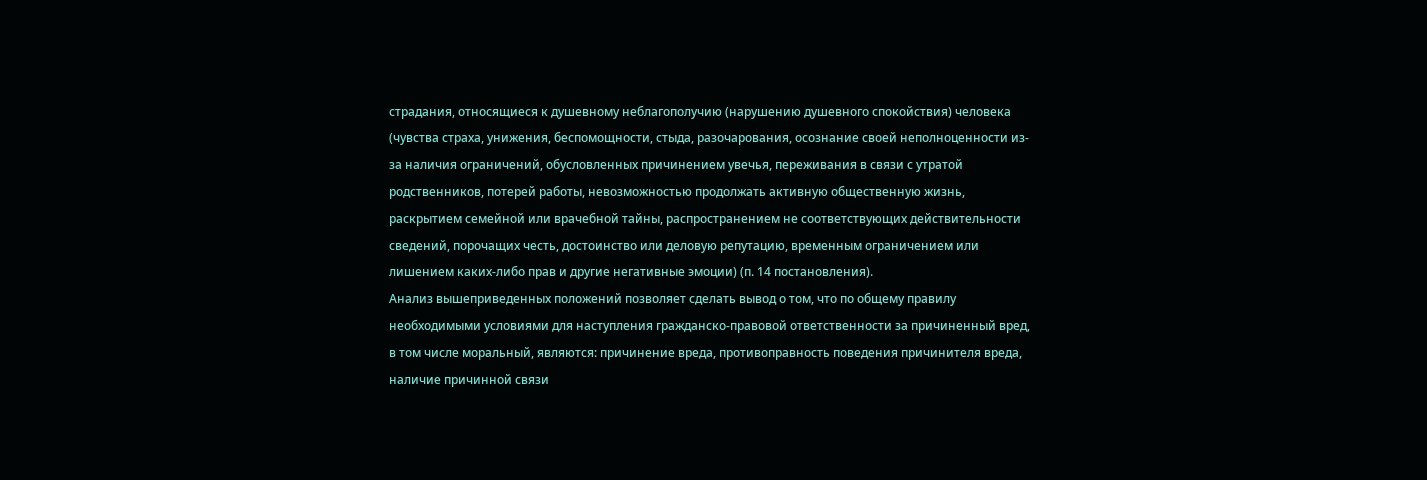страдания, относящиеся к душевному неблагополучию (нарушению душевного спокойствия) человека (чувства страха, унижения, беспомощности, стыда, разочарования, осознание своей неполноценности из-за наличия ограничений, обусловленных причинением увечья, переживания в связи с утратой родственников, потерей работы, невозможностью продолжать активную общественную жизнь, раскрытием семейной или врачебной тайны, распространением не соответствующих действительности сведений, порочащих честь, достоинство или деловую репутацию, временным ограничением или лишением каких-либо прав и другие негативные эмоции) (п. 14 постановления).
Анализ вышеприведенных положений позволяет сделать вывод о том, что по общему правилу необходимыми условиями для наступления гражданско-правовой ответственности за причиненный вред, в том числе моральный, являются: причинение вреда, противоправность поведения причинителя вреда, наличие причинной связи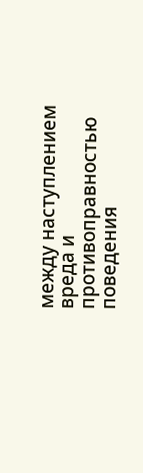между наступлением вреда и противоправностью поведения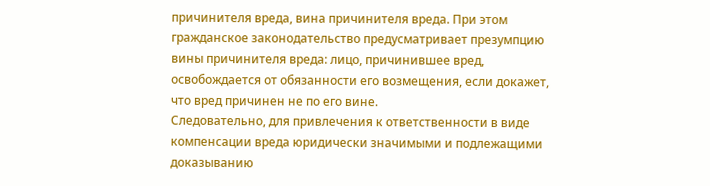причинителя вреда, вина причинителя вреда. При этом гражданское законодательство предусматривает презумпцию вины причинителя вреда: лицо, причинившее вред, освобождается от обязанности его возмещения, если докажет, что вред причинен не по его вине.
Следовательно, для привлечения к ответственности в виде компенсации вреда юридически значимыми и подлежащими доказыванию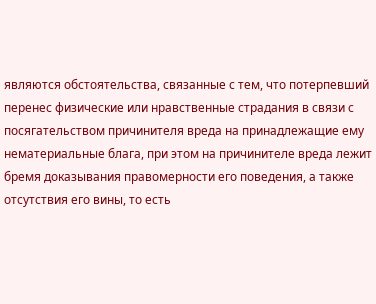являются обстоятельства, связанные с тем, что потерпевший перенес физические или нравственные страдания в связи с посягательством причинителя вреда на принадлежащие ему нематериальные блага, при этом на причинителе вреда лежит бремя доказывания правомерности его поведения, а также отсутствия его вины, то есть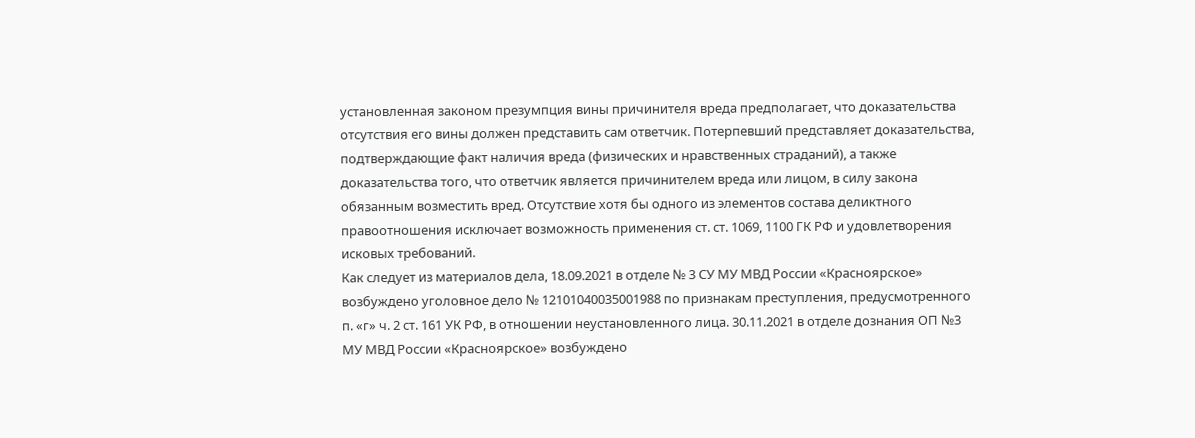установленная законом презумпция вины причинителя вреда предполагает, что доказательства отсутствия его вины должен представить сам ответчик. Потерпевший представляет доказательства, подтверждающие факт наличия вреда (физических и нравственных страданий), а также доказательства того, что ответчик является причинителем вреда или лицом, в силу закона обязанным возместить вред. Отсутствие хотя бы одного из элементов состава деликтного правоотношения исключает возможность применения ст. ст. 1069, 1100 ГК РФ и удовлетворения исковых требований.
Как следует из материалов дела, 18.09.2021 в отделе № 3 СУ МУ МВД России «Красноярское» возбуждено уголовное дело № 12101040035001988 по признакам преступления, предусмотренного п. «г» ч. 2 ст. 161 УК РФ, в отношении неустановленного лица. 30.11.2021 в отделе дознания ОП №3 МУ МВД России «Красноярское» возбуждено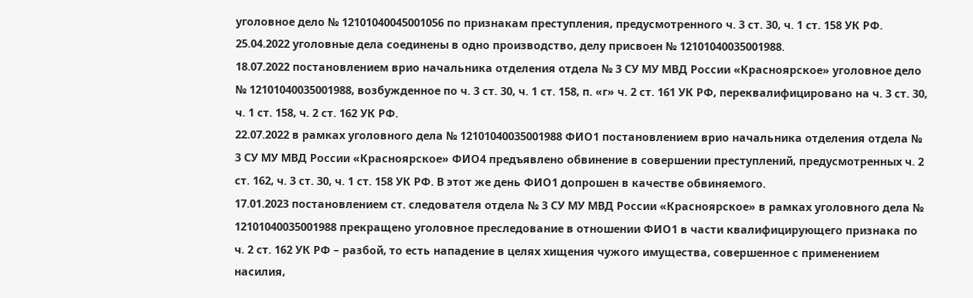уголовное дело № 12101040045001056 по признакам преступления, предусмотренного ч. 3 ст. 30, ч. 1 ст. 158 УК РФ. 25.04.2022 уголовные дела соединены в одно производство, делу присвоен № 12101040035001988.
18.07.2022 постановлением врио начальника отделения отдела № 3 СУ МУ МВД России «Красноярское» уголовное дело № 12101040035001988, возбужденное по ч. 3 ст. 30, ч. 1 ст. 158, п. «г» ч. 2 ст. 161 УК РФ, переквалифицировано на ч. 3 ст. 30, ч. 1 ст. 158, ч. 2 ст. 162 УК РФ.
22.07.2022 в рамках уголовного дела № 12101040035001988 ФИО1 постановлением врио начальника отделения отдела № 3 СУ МУ МВД России «Красноярское» ФИО4 предъявлено обвинение в совершении преступлений, предусмотренных ч. 2 ст. 162, ч. 3 ст. 30, ч. 1 ст. 158 УК РФ. В этот же день ФИО1 допрошен в качестве обвиняемого.
17.01.2023 постановлением ст. следователя отдела № 3 СУ МУ МВД России «Красноярское» в рамках уголовного дела № 12101040035001988 прекращено уголовное преследование в отношении ФИО1 в части квалифицирующего признака по ч. 2 ст. 162 УК РФ – разбой, то есть нападение в целях хищения чужого имущества, совершенное с применением насилия,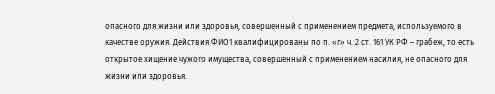опасного для жизни или здоровья, совершенный с применением предмета, используемого в качестве оружия. Действия ФИО1 квалифицированы по п. «г» ч. 2 ст. 161 УК РФ – грабеж, то есть открытое хищение чужого имущества, совершенный с применением насилия, не опасного для жизни или здоровья.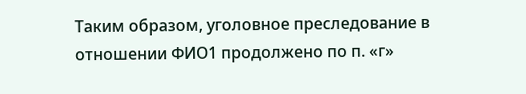Таким образом, уголовное преследование в отношении ФИО1 продолжено по п. «г»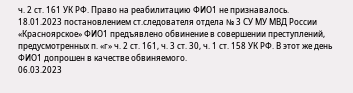ч. 2 ст. 161 УК РФ. Право на реабилитацию ФИО1 не признавалось.
18.01.2023 постановлением ст.следователя отдела № 3 СУ МУ МВД России «Красноярское» ФИО1 предъявлено обвинение в совершении преступлений, предусмотренных п. «г» ч. 2 ст. 161, ч. 3 ст. 30, ч. 1 ст. 158 УК РФ. В этот же день ФИО1 допрошен в качестве обвиняемого.
06.03.2023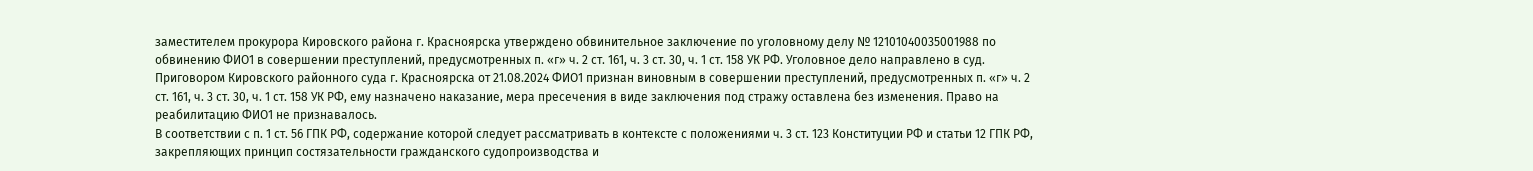заместителем прокурора Кировского района г. Красноярска утверждено обвинительное заключение по уголовному делу № 12101040035001988 по обвинению ФИО1 в совершении преступлений, предусмотренных п. «г» ч. 2 ст. 161, ч. 3 ст. 30, ч. 1 ст. 158 УК РФ. Уголовное дело направлено в суд.
Приговором Кировского районного суда г. Красноярска от 21.08.2024 ФИО1 признан виновным в совершении преступлений, предусмотренных п. «г» ч. 2 ст. 161, ч. 3 ст. 30, ч. 1 ст. 158 УК РФ, ему назначено наказание, мера пресечения в виде заключения под стражу оставлена без изменения. Право на реабилитацию ФИО1 не признавалось.
В соответствии с п. 1 ст. 56 ГПК РФ, содержание которой следует рассматривать в контексте с положениями ч. 3 ст. 123 Конституции РФ и статьи 12 ГПК РФ, закрепляющих принцип состязательности гражданского судопроизводства и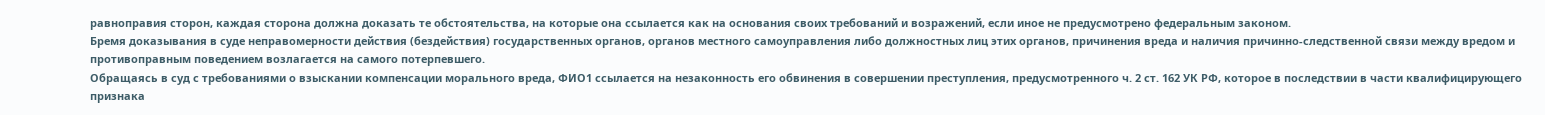равноправия сторон, каждая сторона должна доказать те обстоятельства, на которые она ссылается как на основания своих требований и возражений, если иное не предусмотрено федеральным законом.
Бремя доказывания в суде неправомерности действия (бездействия) государственных органов, органов местного самоуправления либо должностных лиц этих органов, причинения вреда и наличия причинно-следственной связи между вредом и противоправным поведением возлагается на самого потерпевшего.
Обращаясь в суд с требованиями о взыскании компенсации морального вреда, ФИО1 ссылается на незаконность его обвинения в совершении преступления, предусмотренного ч. 2 ст. 162 УК РФ, которое в последствии в части квалифицирующего признака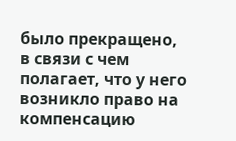было прекращено, в связи с чем полагает, что у него возникло право на компенсацию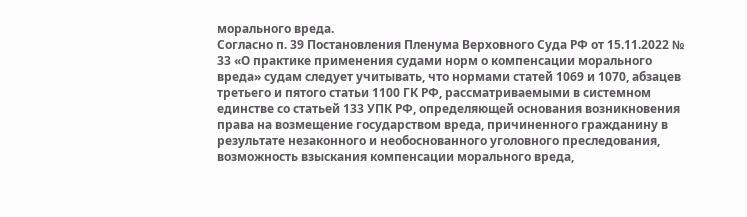морального вреда.
Согласно п. 39 Постановления Пленума Верховного Суда РФ от 15.11.2022 № 33 «О практике применения судами норм о компенсации морального вреда» судам следует учитывать, что нормами статей 1069 и 1070, абзацев третьего и пятого статьи 1100 ГК РФ, рассматриваемыми в системном единстве со статьей 133 УПК РФ, определяющей основания возникновения права на возмещение государством вреда, причиненного гражданину в результате незаконного и необоснованного уголовного преследования, возможность взыскания компенсации морального вреда,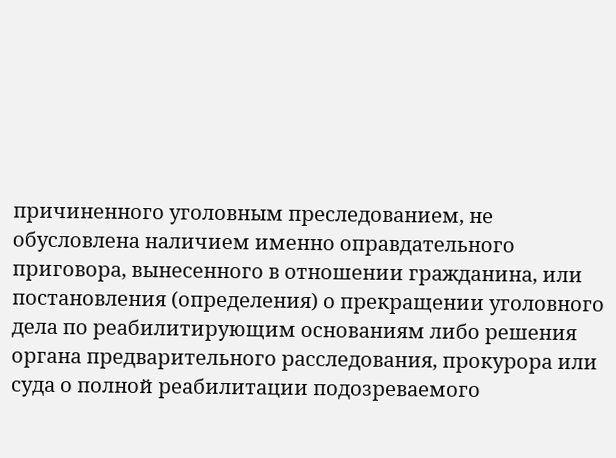причиненного уголовным преследованием, не обусловлена наличием именно оправдательного приговора, вынесенного в отношении гражданина, или постановления (определения) о прекращении уголовного дела по реабилитирующим основаниям либо решения органа предварительного расследования, прокурора или суда о полной реабилитации подозреваемого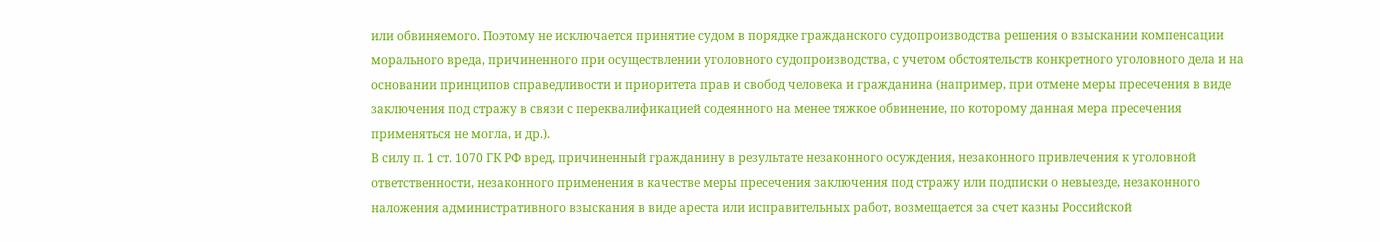или обвиняемого. Поэтому не исключается принятие судом в порядке гражданского судопроизводства решения о взыскании компенсации морального вреда, причиненного при осуществлении уголовного судопроизводства, с учетом обстоятельств конкретного уголовного дела и на основании принципов справедливости и приоритета прав и свобод человека и гражданина (например, при отмене меры пресечения в виде заключения под стражу в связи с переквалификацией содеянного на менее тяжкое обвинение, по которому данная мера пресечения применяться не могла, и др.).
В силу п. 1 ст. 1070 ГК РФ вред, причиненный гражданину в результате незаконного осуждения, незаконного привлечения к уголовной ответственности, незаконного применения в качестве меры пресечения заключения под стражу или подписки о невыезде, незаконного наложения административного взыскания в виде ареста или исправительных работ, возмещается за счет казны Российской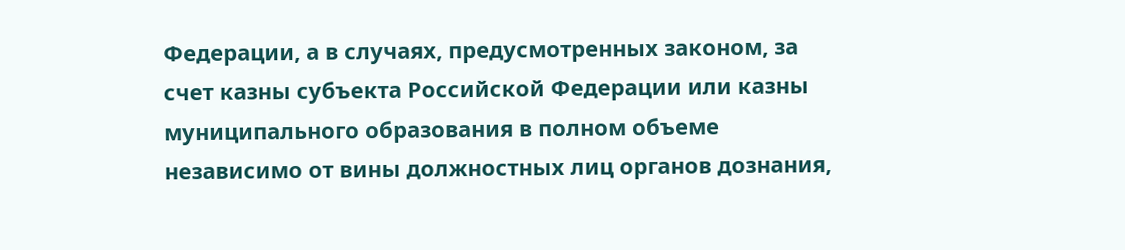Федерации, а в случаях, предусмотренных законом, за счет казны субъекта Российской Федерации или казны муниципального образования в полном объеме независимо от вины должностных лиц органов дознания,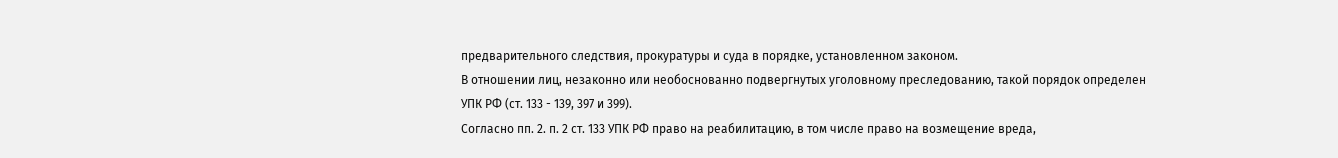предварительного следствия, прокуратуры и суда в порядке, установленном законом.
В отношении лиц, незаконно или необоснованно подвергнутых уголовному преследованию, такой порядок определен УПК РФ (ст. 133 - 139, 397 и 399).
Согласно пп. 2. п. 2 ст. 133 УПК РФ право на реабилитацию, в том числе право на возмещение вреда,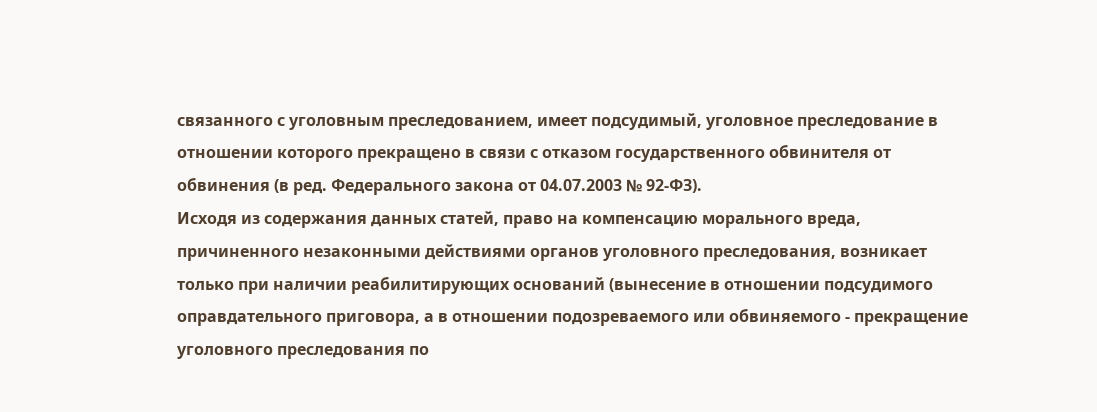связанного с уголовным преследованием, имеет подсудимый, уголовное преследование в отношении которого прекращено в связи с отказом государственного обвинителя от обвинения (в ред. Федерального закона от 04.07.2003 № 92-ФЗ).
Исходя из содержания данных статей, право на компенсацию морального вреда, причиненного незаконными действиями органов уголовного преследования, возникает только при наличии реабилитирующих оснований (вынесение в отношении подсудимого оправдательного приговора, а в отношении подозреваемого или обвиняемого - прекращение уголовного преследования по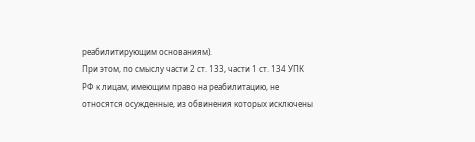реабилитирующим основаниям).
При этом, по смыслу части 2 ст. 133, части 1 ст. 134 УПК РФ к лицам, имеющим право на реабилитацию, не относятся осужденные, из обвинения которых исключены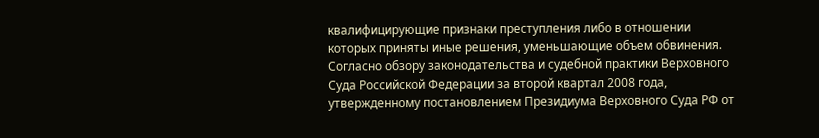квалифицирующие признаки преступления либо в отношении которых приняты иные решения, уменьшающие объем обвинения.
Согласно обзору законодательства и судебной практики Верховного Суда Российской Федерации за второй квартал 2008 года, утвержденному постановлением Президиума Верховного Суда РФ от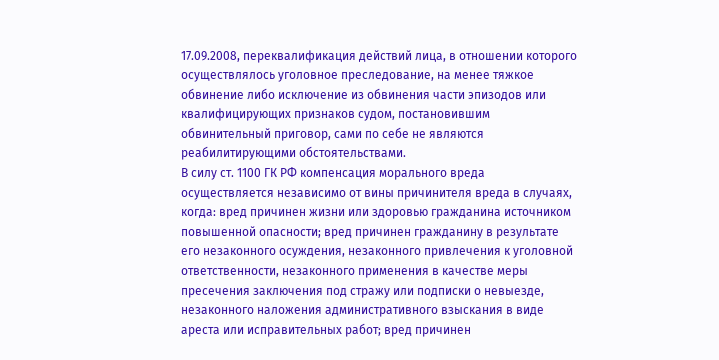17.09.2008, переквалификация действий лица, в отношении которого осуществлялось уголовное преследование, на менее тяжкое обвинение либо исключение из обвинения части эпизодов или квалифицирующих признаков судом, постановившим обвинительный приговор, сами по себе не являются реабилитирующими обстоятельствами.
В силу ст. 1100 ГК РФ компенсация морального вреда осуществляется независимо от вины причинителя вреда в случаях, когда: вред причинен жизни или здоровью гражданина источником повышенной опасности; вред причинен гражданину в результате его незаконного осуждения, незаконного привлечения к уголовной ответственности, незаконного применения в качестве меры пресечения заключения под стражу или подписки о невыезде, незаконного наложения административного взыскания в виде ареста или исправительных работ; вред причинен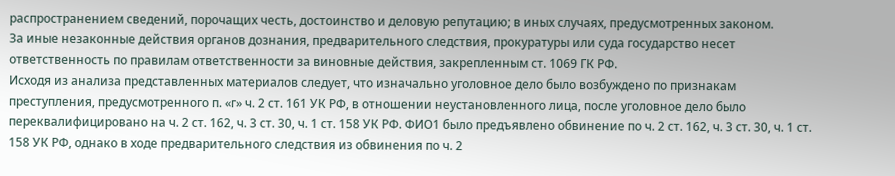распространением сведений, порочащих честь, достоинство и деловую репутацию; в иных случаях, предусмотренных законом.
За иные незаконные действия органов дознания, предварительного следствия, прокуратуры или суда государство несет ответственность по правилам ответственности за виновные действия, закрепленным ст. 1069 ГК РФ.
Исходя из анализа представленных материалов следует, что изначально уголовное дело было возбуждено по признакам преступления, предусмотренного п. «г» ч. 2 ст. 161 УК РФ, в отношении неустановленного лица, после уголовное дело было переквалифицировано на ч. 2 ст. 162, ч. 3 ст. 30, ч. 1 ст. 158 УК РФ. ФИО1 было предъявлено обвинение по ч. 2 ст. 162, ч. 3 ст. 30, ч. 1 ст. 158 УК РФ, однако в ходе предварительного следствия из обвинения по ч. 2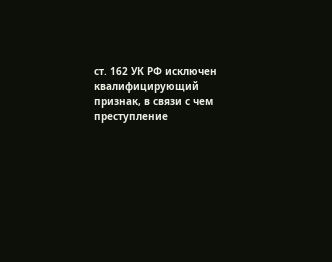ст. 162 УК РФ исключен квалифицирующий признак, в связи с чем преступление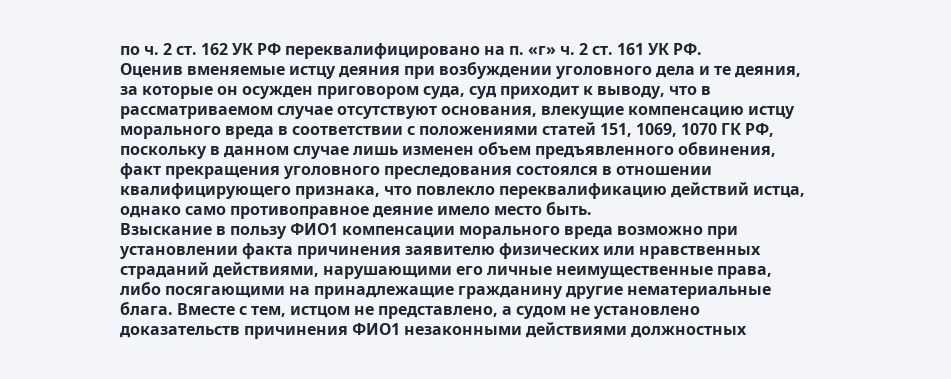по ч. 2 ст. 162 УК РФ переквалифицировано на п. «г» ч. 2 ст. 161 УК РФ.
Оценив вменяемые истцу деяния при возбуждении уголовного дела и те деяния, за которые он осужден приговором суда, суд приходит к выводу, что в рассматриваемом случае отсутствуют основания, влекущие компенсацию истцу морального вреда в соответствии с положениями статей 151, 1069, 1070 ГК РФ, поскольку в данном случае лишь изменен объем предъявленного обвинения, факт прекращения уголовного преследования состоялся в отношении квалифицирующего признака, что повлекло переквалификацию действий истца, однако само противоправное деяние имело место быть.
Взыскание в пользу ФИО1 компенсации морального вреда возможно при установлении факта причинения заявителю физических или нравственных страданий действиями, нарушающими его личные неимущественные права, либо посягающими на принадлежащие гражданину другие нематериальные блага. Вместе с тем, истцом не представлено, а судом не установлено доказательств причинения ФИО1 незаконными действиями должностных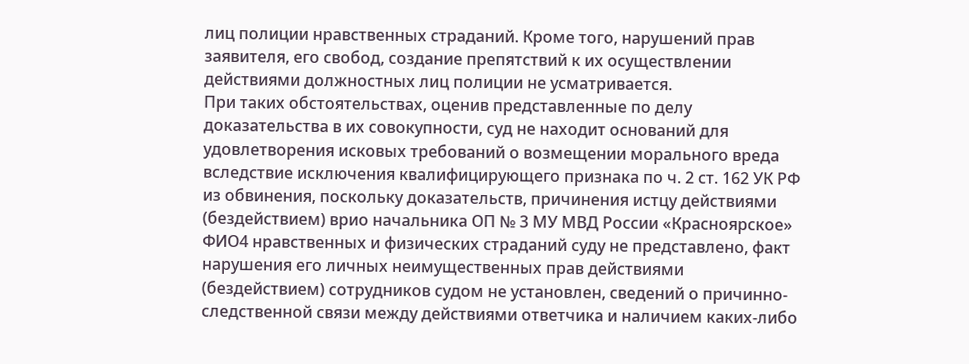лиц полиции нравственных страданий. Кроме того, нарушений прав заявителя, его свобод, создание препятствий к их осуществлении действиями должностных лиц полиции не усматривается.
При таких обстоятельствах, оценив представленные по делу доказательства в их совокупности, суд не находит оснований для удовлетворения исковых требований о возмещении морального вреда вследствие исключения квалифицирующего признака по ч. 2 ст. 162 УК РФ из обвинения, поскольку доказательств, причинения истцу действиями (бездействием) врио начальника ОП № 3 МУ МВД России «Красноярское» ФИО4 нравственных и физических страданий суду не представлено, факт нарушения его личных неимущественных прав действиями (бездействием) сотрудников судом не установлен, сведений о причинно-следственной связи между действиями ответчика и наличием каких-либо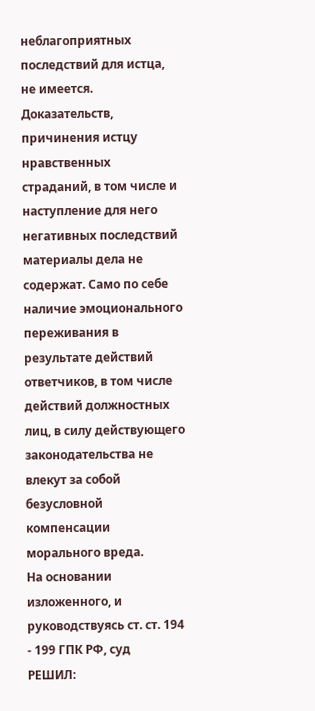неблагоприятных последствий для истца, не имеется.
Доказательств, причинения истцу нравственных страданий, в том числе и наступление для него негативных последствий материалы дела не содержат. Само по себе наличие эмоционального переживания в результате действий ответчиков, в том числе действий должностных лиц, в силу действующего законодательства не влекут за собой безусловной компенсации морального вреда.
На основании изложенного, и руководствуясь ст. ст. 194 - 199 ГПК РФ, суд
РЕШИЛ: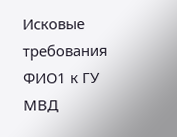Исковые требования ФИО1 к ГУ МВД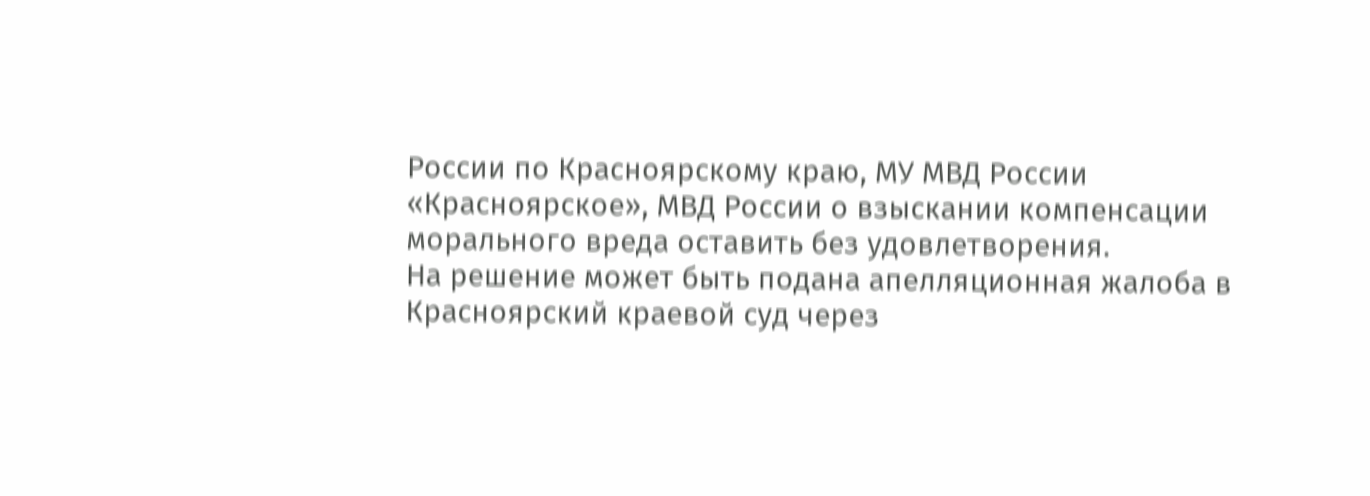России по Красноярскому краю, МУ МВД России «Красноярское», МВД России о взыскании компенсации морального вреда оставить без удовлетворения.
На решение может быть подана апелляционная жалоба в Красноярский краевой суд через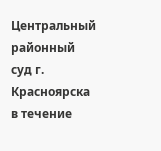Центральный районный суд г. Красноярска в течение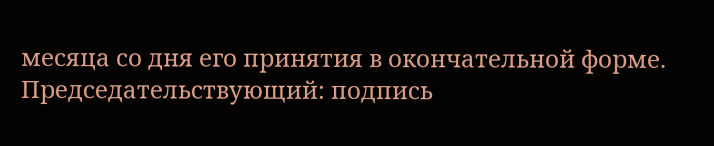месяца со дня его принятия в окончательной форме.
Председательствующий: подпись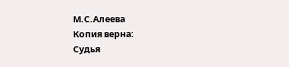М.С.Алеева
Копия верна:
Судья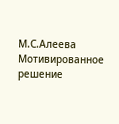М.С.Алеева
Мотивированное решение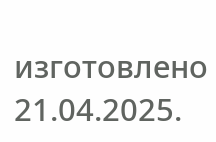изготовлено 21.04.2025.